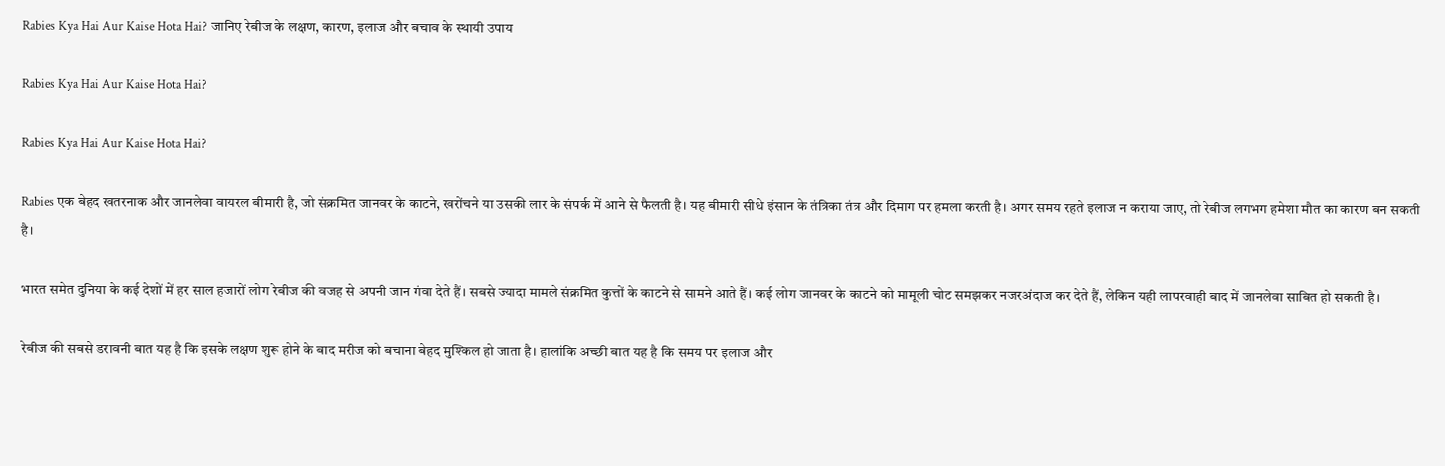Rabies Kya Hai Aur Kaise Hota Hai? जानिए रेबीज के लक्षण, कारण, इलाज और बचाव के स्थायी उपाय

Rabies Kya Hai Aur Kaise Hota Hai?

Rabies Kya Hai Aur Kaise Hota Hai?

Rabies एक बेहद खतरनाक और जानलेवा वायरल बीमारी है, जो संक्रमित जानवर के काटने, खरोंचने या उसकी लार के संपर्क में आने से फैलती है। यह बीमारी सीधे इंसान के तंत्रिका तंत्र और दिमाग पर हमला करती है। अगर समय रहते इलाज न कराया जाए, तो रेबीज लगभग हमेशा मौत का कारण बन सकती है।

भारत समेत दुनिया के कई देशों में हर साल हजारों लोग रेबीज की वजह से अपनी जान गंवा देते हैं। सबसे ज्यादा मामले संक्रमित कुत्तों के काटने से सामने आते हैं। कई लोग जानवर के काटने को मामूली चोट समझकर नजरअंदाज कर देते हैं, लेकिन यही लापरवाही बाद में जानलेवा साबित हो सकती है।

रेबीज की सबसे डरावनी बात यह है कि इसके लक्षण शुरू होने के बाद मरीज को बचाना बेहद मुश्किल हो जाता है। हालांकि अच्छी बात यह है कि समय पर इलाज और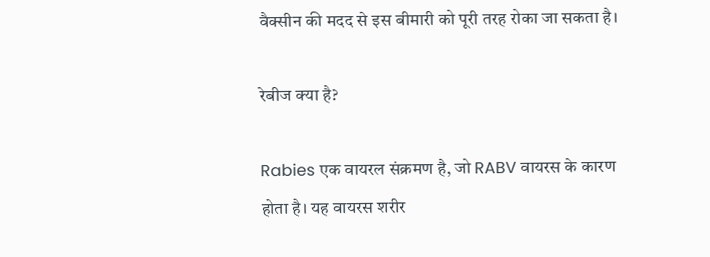वैक्सीन की मदद से इस बीमारी को पूरी तरह रोका जा सकता है।

रेबीज क्या है?

Rabies एक वायरल संक्रमण है, जो RABV वायरस के कारण होता है। यह वायरस शरीर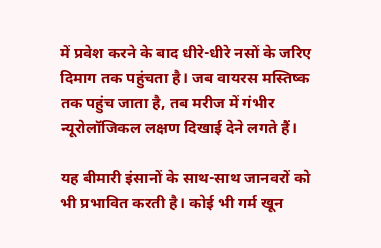में प्रवेश करने के बाद धीरे-धीरे नसों के जरिए दिमाग तक पहुंचता है। जब वायरस मस्तिष्क तक पहुंच जाता है, तब मरीज में गंभीर न्यूरोलॉजिकल लक्षण दिखाई देने लगते हैं।

यह बीमारी इंसानों के साथ-साथ जानवरों को भी प्रभावित करती है। कोई भी गर्म खून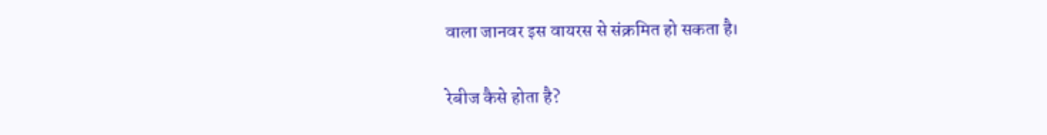वाला जानवर इस वायरस से संक्रमित हो सकता है।

रेबीज कैसे होता है?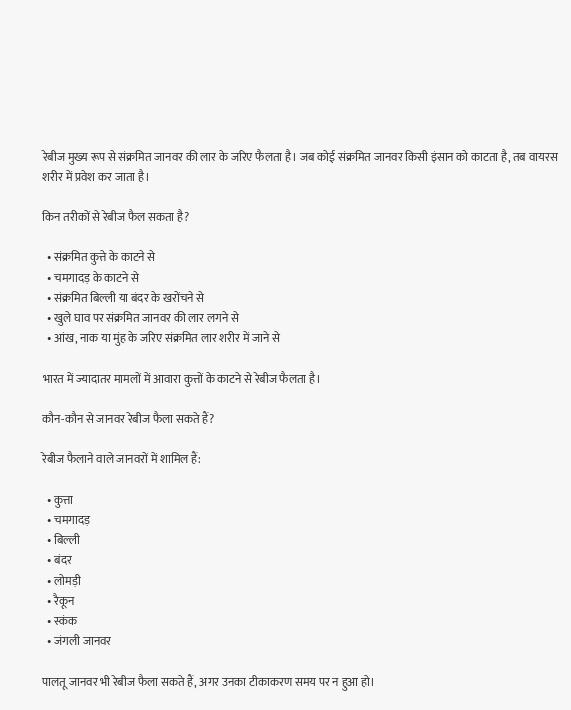रेबीज मुख्य रूप से संक्रमित जानवर की लार के जरिए फैलता है। जब कोई संक्रमित जानवर किसी इंसान को काटता है, तब वायरस शरीर में प्रवेश कर जाता है।

किन तरीकों से रेबीज फैल सकता है?

  • संक्रमित कुत्ते के काटने से
  • चमगादड़ के काटने से
  • संक्रमित बिल्ली या बंदर के खरोंचने से
  • खुले घाव पर संक्रमित जानवर की लार लगने से
  • आंख, नाक या मुंह के जरिए संक्रमित लार शरीर में जाने से

भारत में ज्यादातर मामलों में आवारा कुत्तों के काटने से रेबीज फैलता है।

कौन-कौन से जानवर रेबीज फैला सकते हैं?

रेबीज फैलाने वाले जानवरों में शामिल हैं:

  • कुत्ता
  • चमगादड़
  • बिल्ली
  • बंदर
  • लोमड़ी
  • रैकून
  • स्कंक
  • जंगली जानवर

पालतू जानवर भी रेबीज फैला सकते हैं, अगर उनका टीकाकरण समय पर न हुआ हो।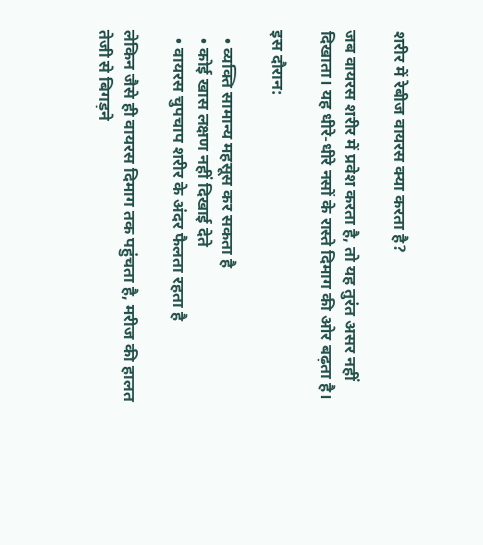शरीर में रेबीज वायरस क्या करता है?

जब वायरस शरीर में प्रवेश करता है, तो यह तुरंत असर नहीं दिखाता। यह धीरे-धीरे नसों के रास्ते दिमाग की ओर बढ़ता है।

इस दौरान:

  • व्यक्ति सामान्य महसूस कर सकता है
  • कोई खास लक्षण नहीं दिखाई देते
  • वायरस चुपचाप शरीर के अंदर फैलता रहता है

लेकिन जैसे ही वायरस दिमाग तक पहुंचता है, मरीज की हालत तेजी से बिगड़ने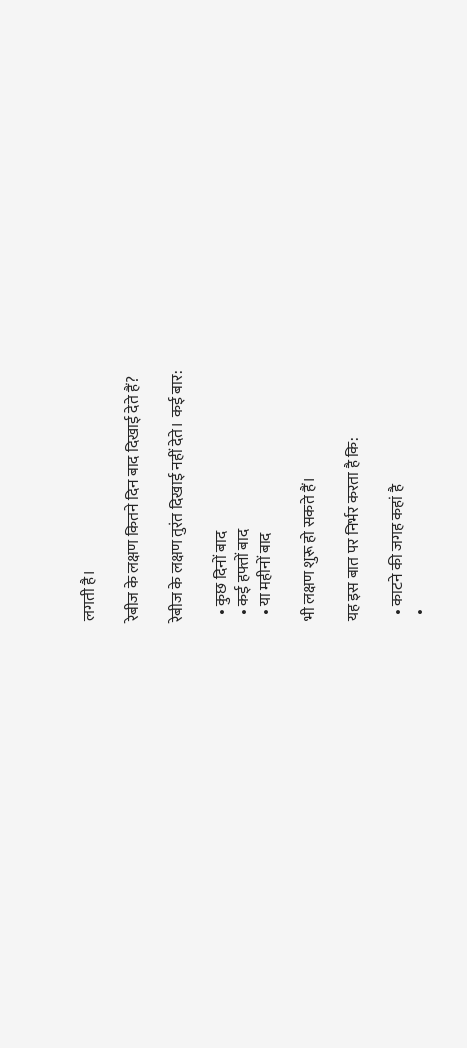लगती है।

रेबीज के लक्षण कितने दिन बाद दिखाई देते हैं?

रेबीज के लक्षण तुरंत दिखाई नहीं देते। कई बार:

  • कुछ दिनों बाद
  • कई हफ्तों बाद
  • या महीनों बाद

भी लक्षण शुरू हो सकते हैं।

यह इस बात पर निर्भर करता है कि:

  • काटने की जगह कहां है
  •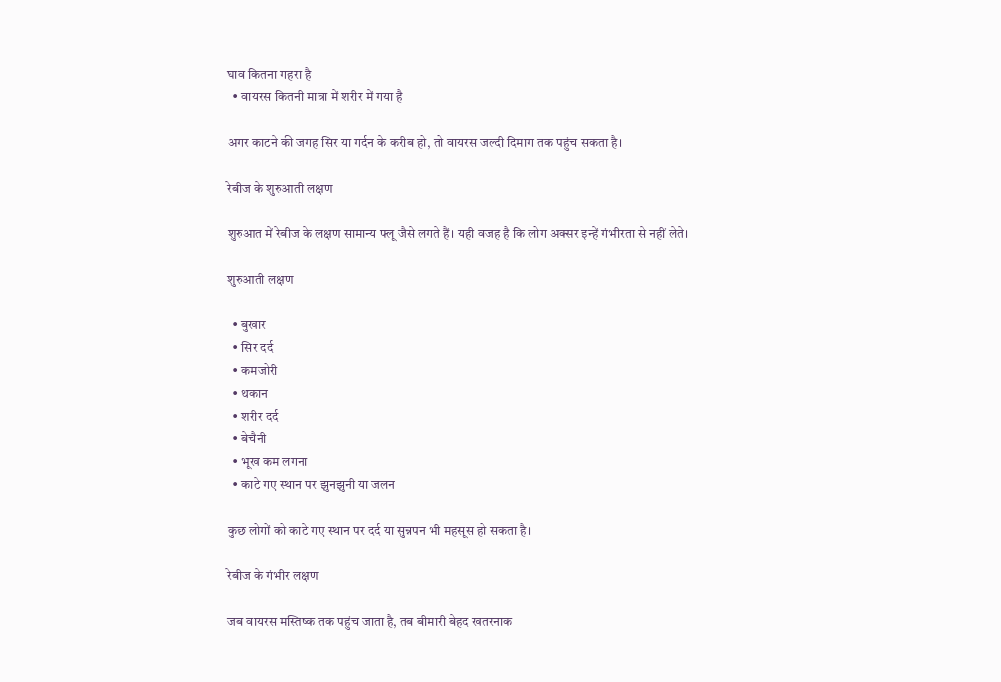घाव कितना गहरा है
  • वायरस कितनी मात्रा में शरीर में गया है

अगर काटने की जगह सिर या गर्दन के करीब हो, तो वायरस जल्दी दिमाग तक पहुंच सकता है।

रेबीज के शुरुआती लक्षण

शुरुआत में रेबीज के लक्षण सामान्य फ्लू जैसे लगते हैं। यही वजह है कि लोग अक्सर इन्हें गंभीरता से नहीं लेते।

शुरुआती लक्षण

  • बुखार
  • सिर दर्द
  • कमजोरी
  • थकान
  • शरीर दर्द
  • बेचैनी
  • भूख कम लगना
  • काटे गए स्थान पर झुनझुनी या जलन

कुछ लोगों को काटे गए स्थान पर दर्द या सुन्नपन भी महसूस हो सकता है।

रेबीज के गंभीर लक्षण

जब वायरस मस्तिष्क तक पहुंच जाता है, तब बीमारी बेहद खतरनाक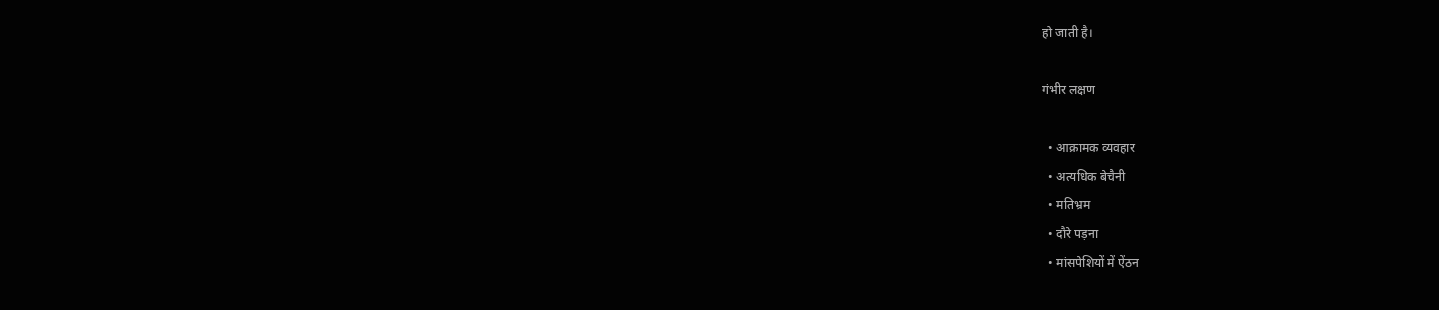हो जाती है।

गंभीर लक्षण

  • आक्रामक व्यवहार
  • अत्यधिक बेचैनी
  • मतिभ्रम
  • दौरे पड़ना
  • मांसपेशियों में ऐंठन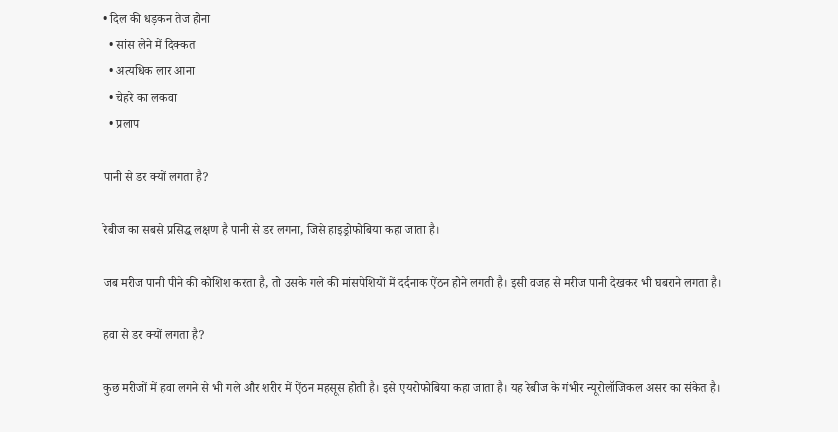• दिल की धड़कन तेज होना
  • सांस लेने में दिक्कत
  • अत्यधिक लार आना
  • चेहरे का लकवा
  • प्रलाप

पानी से डर क्यों लगता है?

रेबीज का सबसे प्रसिद्ध लक्षण है पानी से डर लगना, जिसे हाइड्रोफोबिया कहा जाता है।

जब मरीज पानी पीने की कोशिश करता है, तो उसके गले की मांसपेशियों में दर्दनाक ऐंठन होने लगती है। इसी वजह से मरीज पानी देखकर भी घबराने लगता है।

हवा से डर क्यों लगता है?

कुछ मरीजों में हवा लगने से भी गले और शरीर में ऐंठन महसूस होती है। इसे एयरोफोबिया कहा जाता है। यह रेबीज के गंभीर न्यूरोलॉजिकल असर का संकेत है।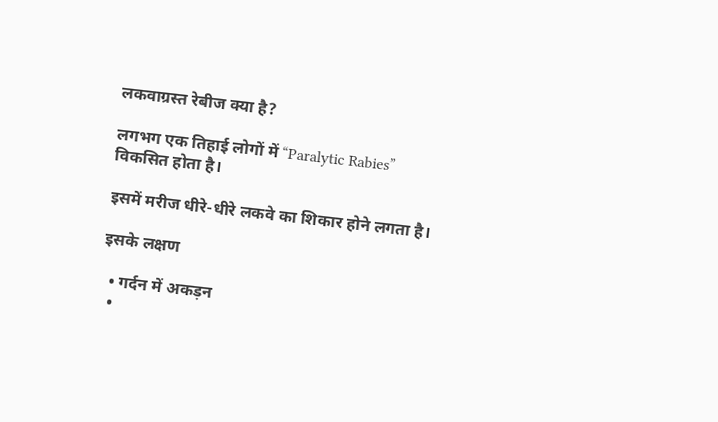लकवाग्रस्त रेबीज क्या है?

लगभग एक तिहाई लोगों में “Paralytic Rabies” विकसित होता है।

इसमें मरीज धीरे-धीरे लकवे का शिकार होने लगता है।

इसके लक्षण

  • गर्दन में अकड़न
  •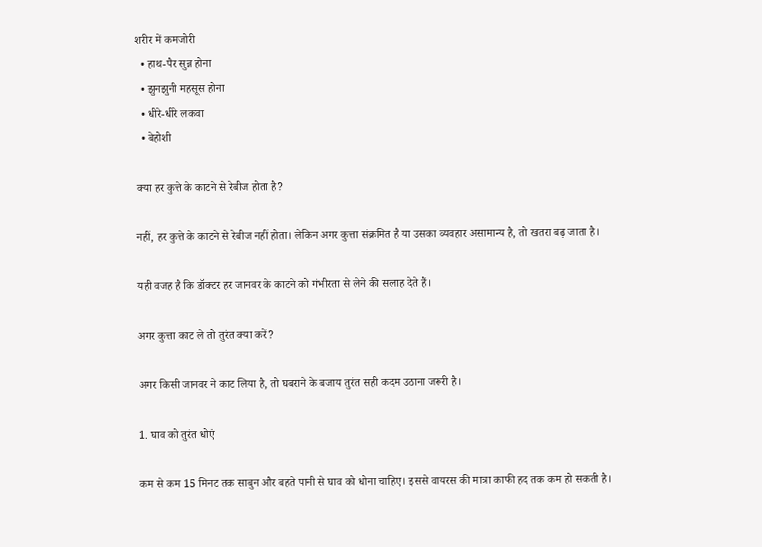शरीर में कमजोरी
  • हाथ-पैर सुन्न होना
  • झुनझुनी महसूस होना
  • धीरे-धीरे लकवा
  • बेहोशी

क्या हर कुत्ते के काटने से रेबीज होता है?

नहीं, हर कुत्ते के काटने से रेबीज नहीं होता। लेकिन अगर कुत्ता संक्रमित है या उसका व्यवहार असामान्य है, तो खतरा बढ़ जाता है।

यही वजह है कि डॉक्टर हर जानवर के काटने को गंभीरता से लेने की सलाह देते हैं।

अगर कुत्ता काट ले तो तुरंत क्या करें?

अगर किसी जानवर ने काट लिया है, तो घबराने के बजाय तुरंत सही कदम उठाना जरूरी है।

1. घाव को तुरंत धोएं

कम से कम 15 मिनट तक साबुन और बहते पानी से घाव को धोना चाहिए। इससे वायरस की मात्रा काफी हद तक कम हो सकती है।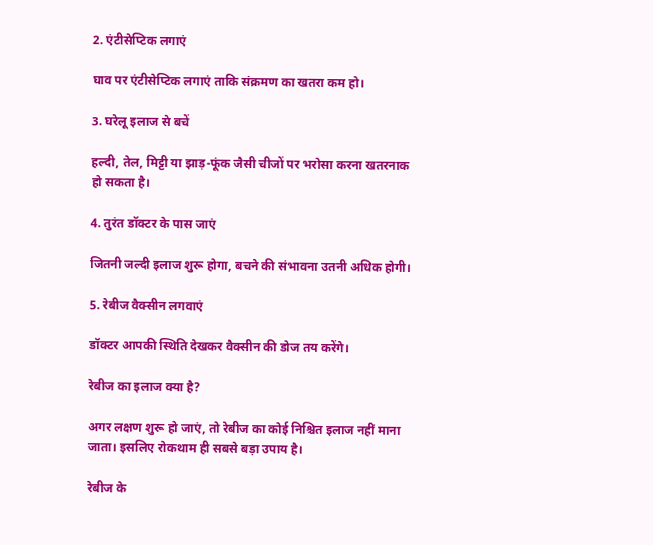2. एंटीसेप्टिक लगाएं

घाव पर एंटीसेप्टिक लगाएं ताकि संक्रमण का खतरा कम हो।

3. घरेलू इलाज से बचें

हल्दी, तेल, मिट्टी या झाड़-फूंक जैसी चीजों पर भरोसा करना खतरनाक हो सकता है।

4. तुरंत डॉक्टर के पास जाएं

जितनी जल्दी इलाज शुरू होगा, बचने की संभावना उतनी अधिक होगी।

5. रेबीज वैक्सीन लगवाएं

डॉक्टर आपकी स्थिति देखकर वैक्सीन की डोज तय करेंगे।

रेबीज का इलाज क्या है?

अगर लक्षण शुरू हो जाएं, तो रेबीज का कोई निश्चित इलाज नहीं माना जाता। इसलिए रोकथाम ही सबसे बड़ा उपाय है।

रेबीज के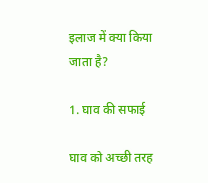इलाज में क्या किया जाता है?

1. घाव की सफाई

घाव को अच्छी तरह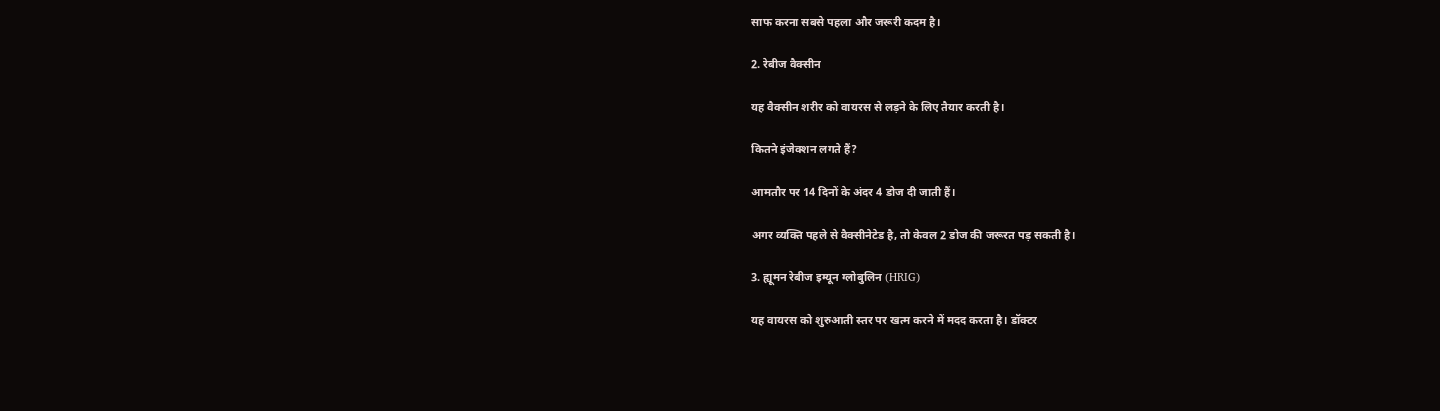साफ करना सबसे पहला और जरूरी कदम है।

2. रेबीज वैक्सीन

यह वैक्सीन शरीर को वायरस से लड़ने के लिए तैयार करती है।

कितने इंजेक्शन लगते हैं?

आमतौर पर 14 दिनों के अंदर 4 डोज दी जाती हैं।

अगर व्यक्ति पहले से वैक्सीनेटेड है, तो केवल 2 डोज की जरूरत पड़ सकती है।

3. ह्यूमन रेबीज इम्यून ग्लोबुलिन (HRIG)

यह वायरस को शुरुआती स्तर पर खत्म करने में मदद करता है। डॉक्टर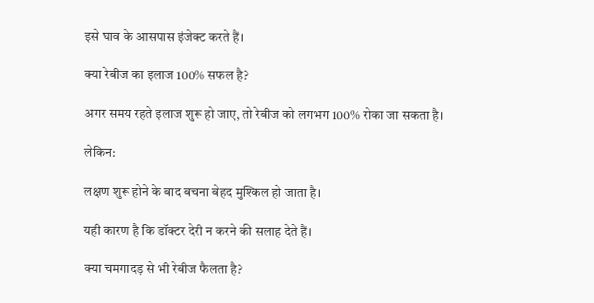इसे घाव के आसपास इंजेक्ट करते हैं।

क्या रेबीज का इलाज 100% सफल है?

अगर समय रहते इलाज शुरू हो जाए, तो रेबीज को लगभग 100% रोका जा सकता है।

लेकिन:

लक्षण शुरू होने के बाद बचना बेहद मुश्किल हो जाता है।

यही कारण है कि डॉक्टर देरी न करने की सलाह देते हैं।

क्या चमगादड़ से भी रेबीज फैलता है?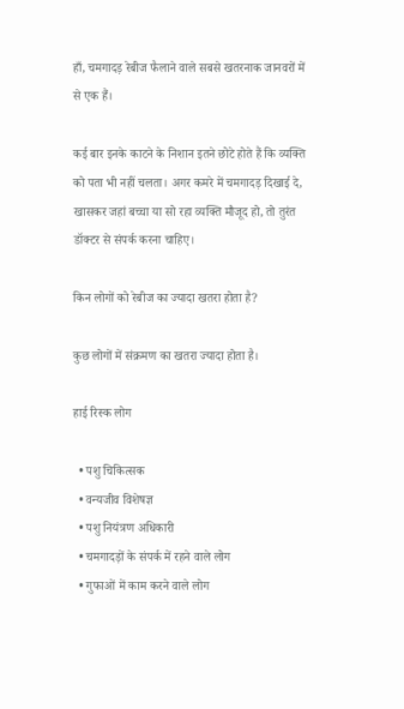हाँ, चमगादड़ रेबीज फैलाने वाले सबसे खतरनाक जानवरों में से एक हैं।

कई बार इनके काटने के निशान इतने छोटे होते हैं कि व्यक्ति को पता भी नहीं चलता। अगर कमरे में चमगादड़ दिखाई दे, खासकर जहां बच्चा या सो रहा व्यक्ति मौजूद हो, तो तुरंत डॉक्टर से संपर्क करना चाहिए।

किन लोगों को रेबीज का ज्यादा खतरा होता है?

कुछ लोगों में संक्रमण का खतरा ज्यादा होता है।

हाई रिस्क लोग

  • पशु चिकित्सक
  • वन्यजीव विशेषज्ञ
  • पशु नियंत्रण अधिकारी
  • चमगादड़ों के संपर्क में रहने वाले लोग
  • गुफाओं में काम करने वाले लोग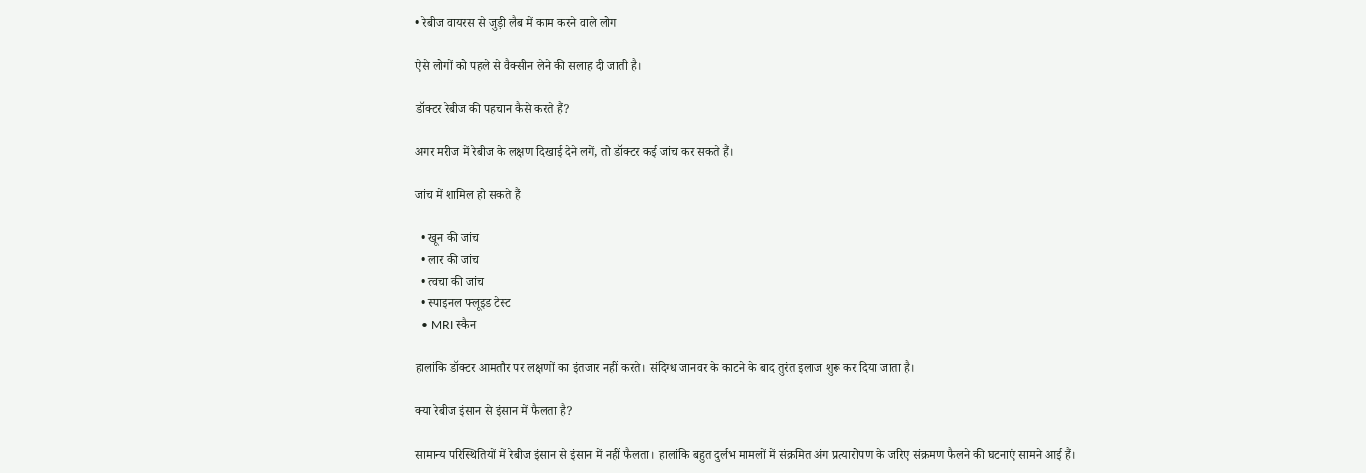• रेबीज वायरस से जुड़ी लैब में काम करने वाले लोग

ऐसे लोगों को पहले से वैक्सीन लेने की सलाह दी जाती है।

डॉक्टर रेबीज की पहचान कैसे करते हैं?

अगर मरीज में रेबीज के लक्षण दिखाई देने लगें, तो डॉक्टर कई जांच कर सकते हैं।

जांच में शामिल हो सकते हैं

  • खून की जांच
  • लार की जांच
  • त्वचा की जांच
  • स्पाइनल फ्लूइड टेस्ट
  • MRI स्कैन

हालांकि डॉक्टर आमतौर पर लक्षणों का इंतजार नहीं करते। संदिग्ध जानवर के काटने के बाद तुरंत इलाज शुरू कर दिया जाता है।

क्या रेबीज इंसान से इंसान में फैलता है?

सामान्य परिस्थितियों में रेबीज इंसान से इंसान में नहीं फैलता। हालांकि बहुत दुर्लभ मामलों में संक्रमित अंग प्रत्यारोपण के जरिए संक्रमण फैलने की घटनाएं सामने आई हैं।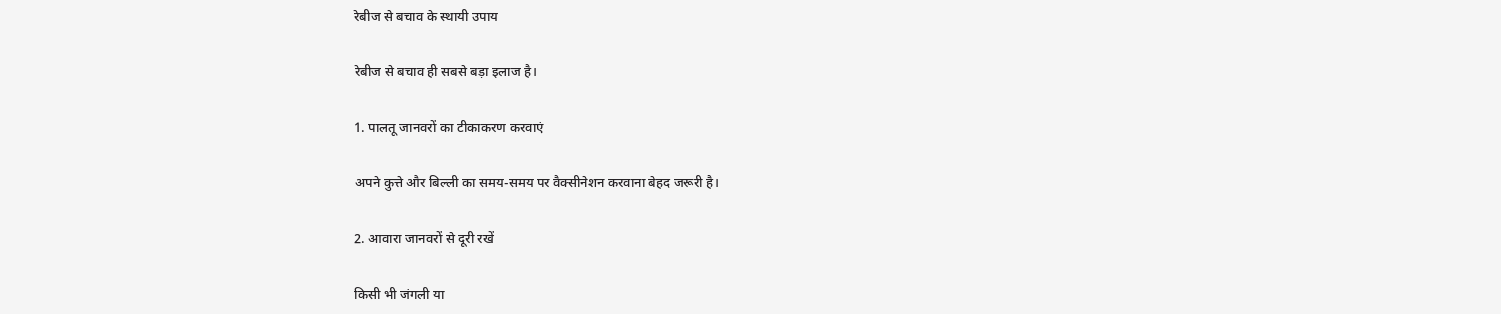रेबीज से बचाव के स्थायी उपाय

रेबीज से बचाव ही सबसे बड़ा इलाज है।

1. पालतू जानवरों का टीकाकरण करवाएं

अपने कुत्ते और बिल्ली का समय-समय पर वैक्सीनेशन करवाना बेहद जरूरी है।

2. आवारा जानवरों से दूरी रखें

किसी भी जंगली या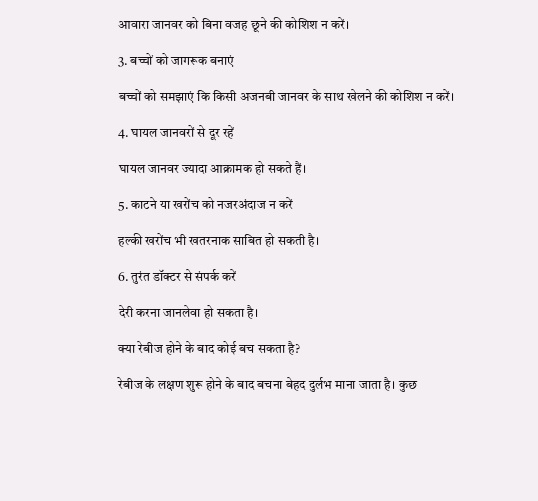आवारा जानवर को बिना वजह छूने की कोशिश न करें।

3. बच्चों को जागरूक बनाएं

बच्चों को समझाएं कि किसी अजनबी जानवर के साथ खेलने की कोशिश न करें।

4. घायल जानवरों से दूर रहें

घायल जानवर ज्यादा आक्रामक हो सकते हैं।

5. काटने या खरोंच को नजरअंदाज न करें

हल्की खरोंच भी खतरनाक साबित हो सकती है।

6. तुरंत डॉक्टर से संपर्क करें

देरी करना जानलेवा हो सकता है।

क्या रेबीज होने के बाद कोई बच सकता है?

रेबीज के लक्षण शुरू होने के बाद बचना बेहद दुर्लभ माना जाता है। कुछ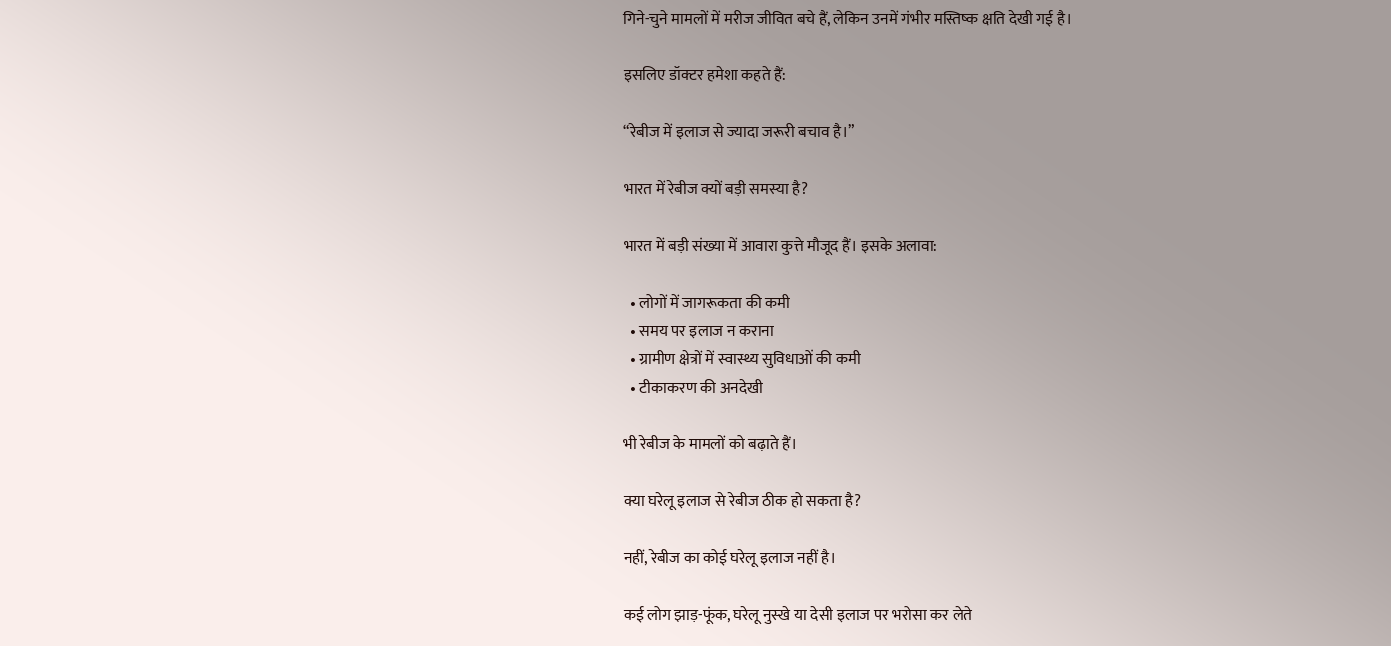गिने-चुने मामलों में मरीज जीवित बचे हैं, लेकिन उनमें गंभीर मस्तिष्क क्षति देखी गई है।

इसलिए डॉक्टर हमेशा कहते हैं:

“रेबीज में इलाज से ज्यादा जरूरी बचाव है।”

भारत में रेबीज क्यों बड़ी समस्या है?

भारत में बड़ी संख्या में आवारा कुत्ते मौजूद हैं। इसके अलावा:

  • लोगों में जागरूकता की कमी
  • समय पर इलाज न कराना
  • ग्रामीण क्षेत्रों में स्वास्थ्य सुविधाओं की कमी
  • टीकाकरण की अनदेखी

भी रेबीज के मामलों को बढ़ाते हैं।

क्या घरेलू इलाज से रेबीज ठीक हो सकता है?

नहीं, रेबीज का कोई घरेलू इलाज नहीं है।

कई लोग झाड़-फूंक, घरेलू नुस्खे या देसी इलाज पर भरोसा कर लेते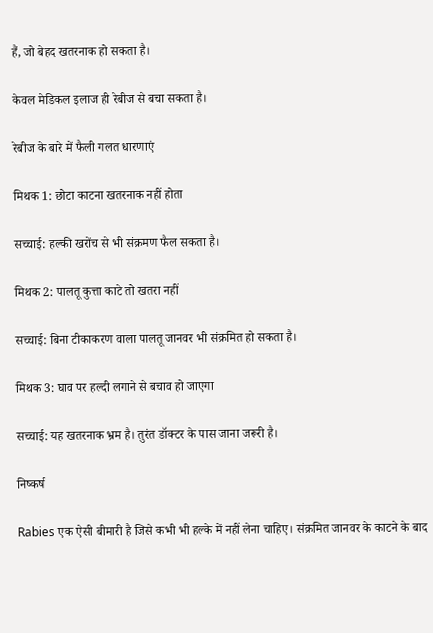हैं, जो बेहद खतरनाक हो सकता है।

केवल मेडिकल इलाज ही रेबीज से बचा सकता है।

रेबीज के बारे में फैली गलत धारणाएं

मिथक 1: छोटा काटना खतरनाक नहीं होता

सच्चाई: हल्की खरोंच से भी संक्रमण फैल सकता है।

मिथक 2: पालतू कुत्ता काटे तो खतरा नहीं

सच्चाई: बिना टीकाकरण वाला पालतू जानवर भी संक्रमित हो सकता है।

मिथक 3: घाव पर हल्दी लगाने से बचाव हो जाएगा

सच्चाई: यह खतरनाक भ्रम है। तुरंत डॉक्टर के पास जाना जरूरी है।

निष्कर्ष

Rabies एक ऐसी बीमारी है जिसे कभी भी हल्के में नहीं लेना चाहिए। संक्रमित जानवर के काटने के बाद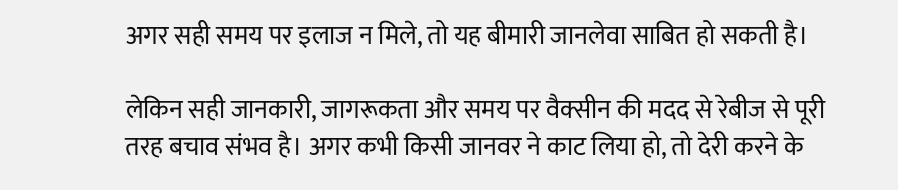अगर सही समय पर इलाज न मिले, तो यह बीमारी जानलेवा साबित हो सकती है।

लेकिन सही जानकारी, जागरूकता और समय पर वैक्सीन की मदद से रेबीज से पूरी तरह बचाव संभव है। अगर कभी किसी जानवर ने काट लिया हो, तो देरी करने के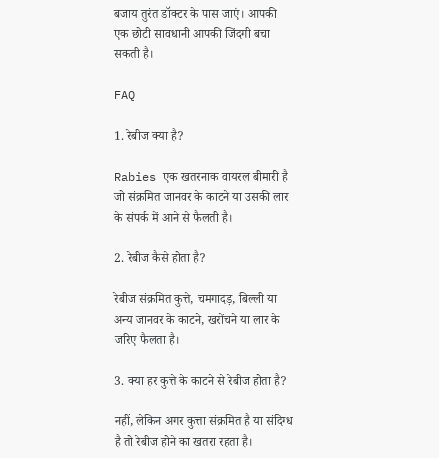बजाय तुरंत डॉक्टर के पास जाएं। आपकी एक छोटी सावधानी आपकी जिंदगी बचा सकती है।

FAQ

1. रेबीज क्या है?

Rabies एक खतरनाक वायरल बीमारी है जो संक्रमित जानवर के काटने या उसकी लार के संपर्क में आने से फैलती है।

2. रेबीज कैसे होता है?

रेबीज संक्रमित कुत्ते, चमगादड़, बिल्ली या अन्य जानवर के काटने, खरोंचने या लार के जरिए फैलता है।

3. क्या हर कुत्ते के काटने से रेबीज होता है?

नहीं, लेकिन अगर कुत्ता संक्रमित है या संदिग्ध है तो रेबीज होने का खतरा रहता है।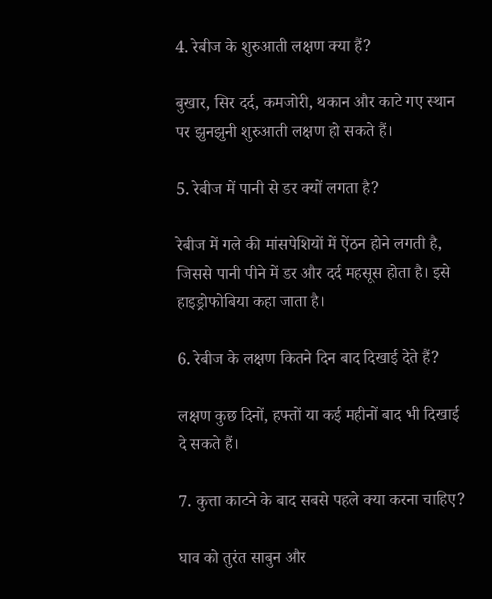4. रेबीज के शुरुआती लक्षण क्या हैं?

बुखार, सिर दर्द, कमजोरी, थकान और काटे गए स्थान पर झुनझुनी शुरुआती लक्षण हो सकते हैं।

5. रेबीज में पानी से डर क्यों लगता है?

रेबीज में गले की मांसपेशियों में ऐंठन होने लगती है, जिससे पानी पीने में डर और दर्द महसूस होता है। इसे हाइड्रोफोबिया कहा जाता है।

6. रेबीज के लक्षण कितने दिन बाद दिखाई देते हैं?

लक्षण कुछ दिनों, हफ्तों या कई महीनों बाद भी दिखाई दे सकते हैं।

7. कुत्ता काटने के बाद सबसे पहले क्या करना चाहिए?

घाव को तुरंत साबुन और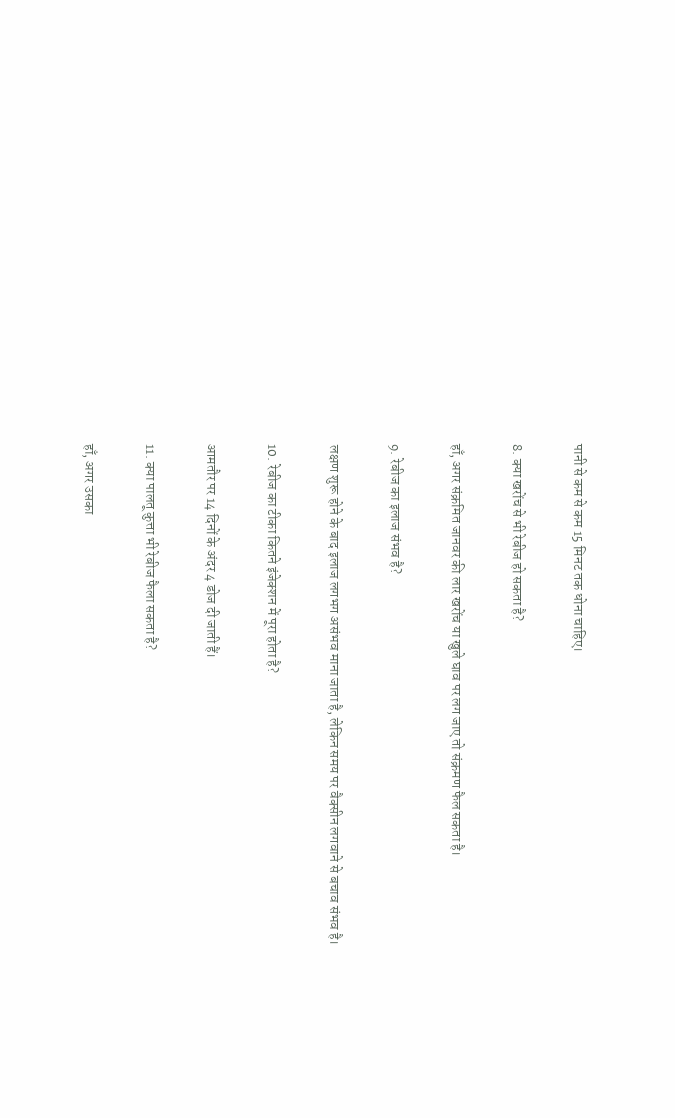पानी से कम से कम 15 मिनट तक धोना चाहिए।

8. क्या खरोंच से भी रेबीज हो सकता है?

हाँ, अगर संक्रमित जानवर की लार खरोंच या खुले घाव पर लग जाए तो संक्रमण फैल सकता है।

9. रेबीज का इलाज संभव है?

लक्षण शुरू होने के बाद इलाज लगभग असंभव माना जाता है, लेकिन समय पर वैक्सीन लगवाने से बचाव संभव है।

10. रेबीज का टीका कितने इंजेक्शन में पूरा होता है?

आमतौर पर 14 दिनों के अंदर 4 डोज दी जाती हैं।

11. क्या पालतू कुत्ता भी रेबीज फैला सकता है?

हाँ, अगर उसका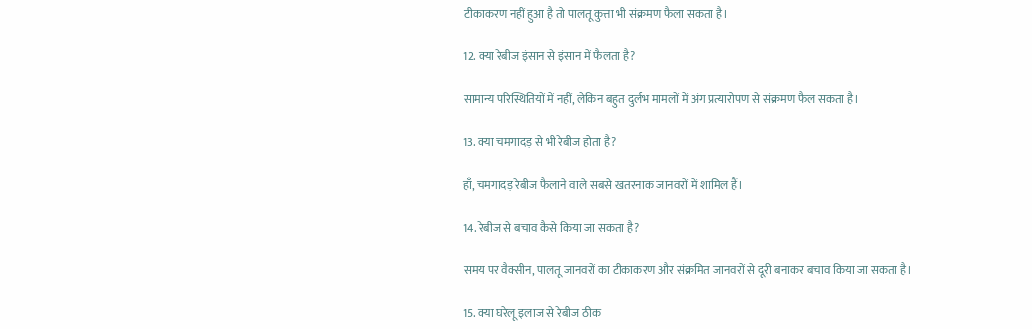टीकाकरण नहीं हुआ है तो पालतू कुत्ता भी संक्रमण फैला सकता है।

12. क्या रेबीज इंसान से इंसान में फैलता है?

सामान्य परिस्थितियों में नहीं, लेकिन बहुत दुर्लभ मामलों में अंग प्रत्यारोपण से संक्रमण फैल सकता है।

13. क्या चमगादड़ से भी रेबीज होता है?

हाँ, चमगादड़ रेबीज फैलाने वाले सबसे खतरनाक जानवरों में शामिल हैं।

14. रेबीज से बचाव कैसे किया जा सकता है?

समय पर वैक्सीन, पालतू जानवरों का टीकाकरण और संक्रमित जानवरों से दूरी बनाकर बचाव किया जा सकता है।

15. क्या घरेलू इलाज से रेबीज ठीक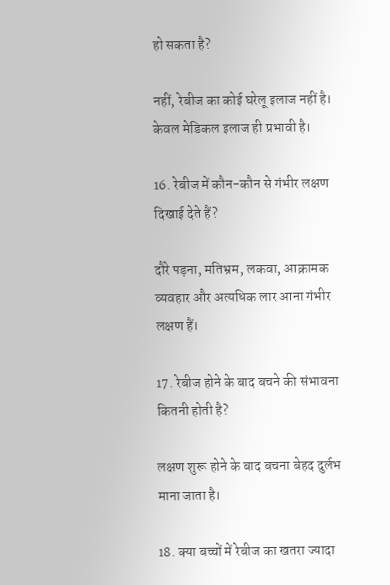हो सकता है?

नहीं, रेबीज का कोई घरेलू इलाज नहीं है। केवल मेडिकल इलाज ही प्रभावी है।

16. रेबीज में कौन-कौन से गंभीर लक्षण दिखाई देते हैं?

दौरे पड़ना, मतिभ्रम, लकवा, आक्रामक व्यवहार और अत्यधिक लार आना गंभीर लक्षण हैं।

17. रेबीज होने के बाद बचने की संभावना कितनी होती है?

लक्षण शुरू होने के बाद बचना बेहद दुर्लभ माना जाता है।

18. क्या बच्चों में रेबीज का खतरा ज्यादा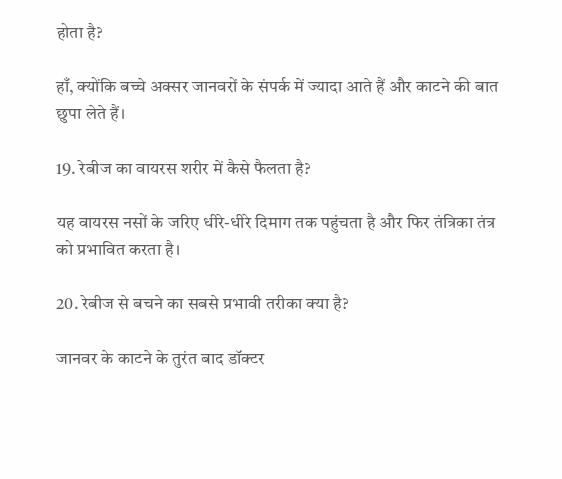होता है?

हाँ, क्योंकि बच्चे अक्सर जानवरों के संपर्क में ज्यादा आते हैं और काटने की बात छुपा लेते हैं।

19. रेबीज का वायरस शरीर में कैसे फैलता है?

यह वायरस नसों के जरिए धीरे-धीरे दिमाग तक पहुंचता है और फिर तंत्रिका तंत्र को प्रभावित करता है।

20. रेबीज से बचने का सबसे प्रभावी तरीका क्या है?

जानवर के काटने के तुरंत बाद डॉक्टर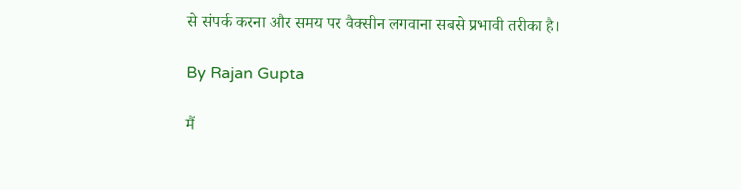से संपर्क करना और समय पर वैक्सीन लगवाना सबसे प्रभावी तरीका है।

By Rajan Gupta

मैं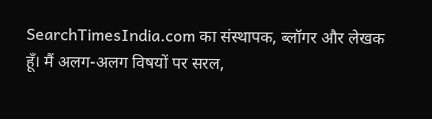SearchTimesIndia.com का संस्थापक, ब्लॉगर और लेखक हूँ। मैं अलग-अलग विषयों पर सरल,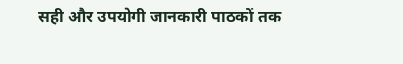सही और उपयोगी जानकारी पाठकों तक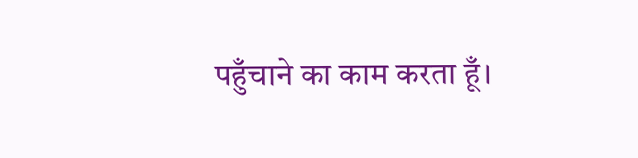पहुँचाने का काम करता हूँ।